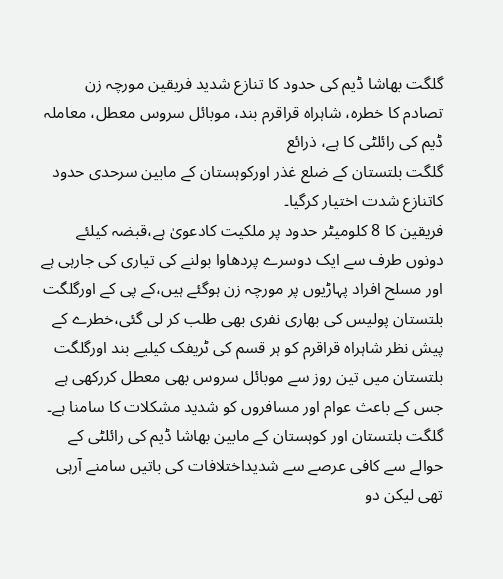گلگت بھاشا ڈیم کی حدود کا تنازع شدید فریقین مورچہ زن
تصادم کا خطرہ، شاہراہ قراقرم بند، موبائل سروس معطل، معاملہ ڈیم کی رائلٹی کا ہے، ذرائع
گلگت بلتستان کے ضلع غذر اورکوہستان کے مابین سرحدی حدود کاتنازع شدت اختیار کرگیا۔
فریقین کا 8 کلومیٹر حدود پر ملکیت کادعویٰ ہے،قبضہ کیلئے دونوں طرف سے ایک دوسرے پردھاوا بولنے کی تیاری کی جارہی ہے اور مسلح افراد پہاڑیوں پر مورچہ زن ہوگئے ہیں،کے پی کے اورگلگت بلتستان پولیس کی بھاری نفری بھی طلب کر لی گئی،خطرے کے پیش نظر شاہراہ قراقرم کو ہر قسم کی ٹریفک کیلیے بند اورگلگت بلتستان میں تین روز سے موبائل سروس بھی معطل کررکھی ہے جس کے باعث عوام اور مسافروں کو شدید مشکلات کا سامنا ہے۔
گلگت بلتستان اور کوہستان کے مابین بھاشا ڈیم کی رائلٹی کے حوالے سے کافی عرصے سے شدیداختلافات کی باتیں سامنے آرہی تھی لیکن دو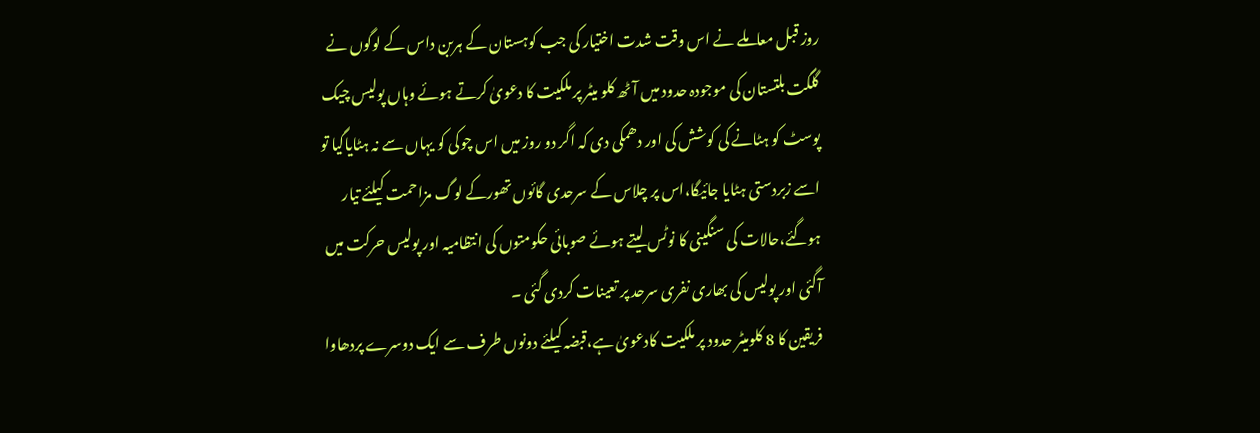روز قبل معاملے نے اس وقت شدت اختیار کی جب کوہستان کے ہربن داس کے لوگوں نے گلگت بلتستان کی موجودہ حدود میں آٹھ کلو میٹر پر ملکیت کا دعویٰ کرتے ہوئے وہاں پولیس چیک پوسٹ کو ہٹانے کی کوشش کی اور دھمکی دی کہ اگر دو روز میں اس چوکی کو یہاں سے نہ ہٹایاگیا تو اسے زبردستی ہٹایا جائیگا،اس پر چلاس کے سرحدی گائوں تھورکے لوگ مزاحمت کیلئے تیار ہوگئے،حالات کی سنگینی کا نوٹس لیتے ہوئے صوبائی حکومتوں کی انتظامیہ اور پولیس حرکت میں آگئی اور پولیس کی بھاری نفری سرحد پر تعینات کردی گئی ۔
فریقین کا 8 کلومیٹر حدود پر ملکیت کادعویٰ ہے،قبضہ کیلئے دونوں طرف سے ایک دوسرے پردھاوا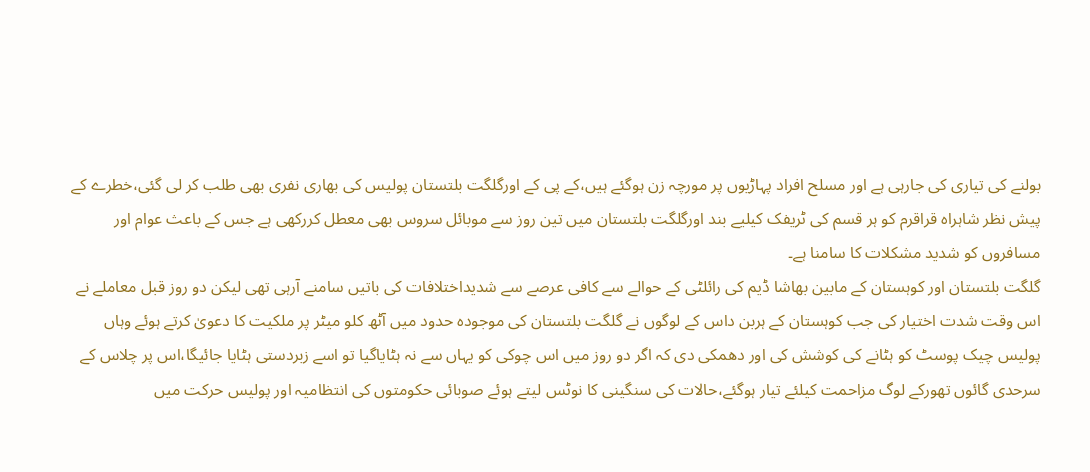بولنے کی تیاری کی جارہی ہے اور مسلح افراد پہاڑیوں پر مورچہ زن ہوگئے ہیں،کے پی کے اورگلگت بلتستان پولیس کی بھاری نفری بھی طلب کر لی گئی،خطرے کے پیش نظر شاہراہ قراقرم کو ہر قسم کی ٹریفک کیلیے بند اورگلگت بلتستان میں تین روز سے موبائل سروس بھی معطل کررکھی ہے جس کے باعث عوام اور مسافروں کو شدید مشکلات کا سامنا ہے۔
گلگت بلتستان اور کوہستان کے مابین بھاشا ڈیم کی رائلٹی کے حوالے سے کافی عرصے سے شدیداختلافات کی باتیں سامنے آرہی تھی لیکن دو روز قبل معاملے نے اس وقت شدت اختیار کی جب کوہستان کے ہربن داس کے لوگوں نے گلگت بلتستان کی موجودہ حدود میں آٹھ کلو میٹر پر ملکیت کا دعویٰ کرتے ہوئے وہاں پولیس چیک پوسٹ کو ہٹانے کی کوشش کی اور دھمکی دی کہ اگر دو روز میں اس چوکی کو یہاں سے نہ ہٹایاگیا تو اسے زبردستی ہٹایا جائیگا،اس پر چلاس کے سرحدی گائوں تھورکے لوگ مزاحمت کیلئے تیار ہوگئے،حالات کی سنگینی کا نوٹس لیتے ہوئے صوبائی حکومتوں کی انتظامیہ اور پولیس حرکت میں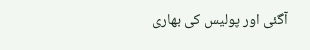آگئی اور پولیس کی بھاری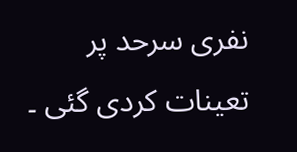نفری سرحد پر تعینات کردی گئی ۔